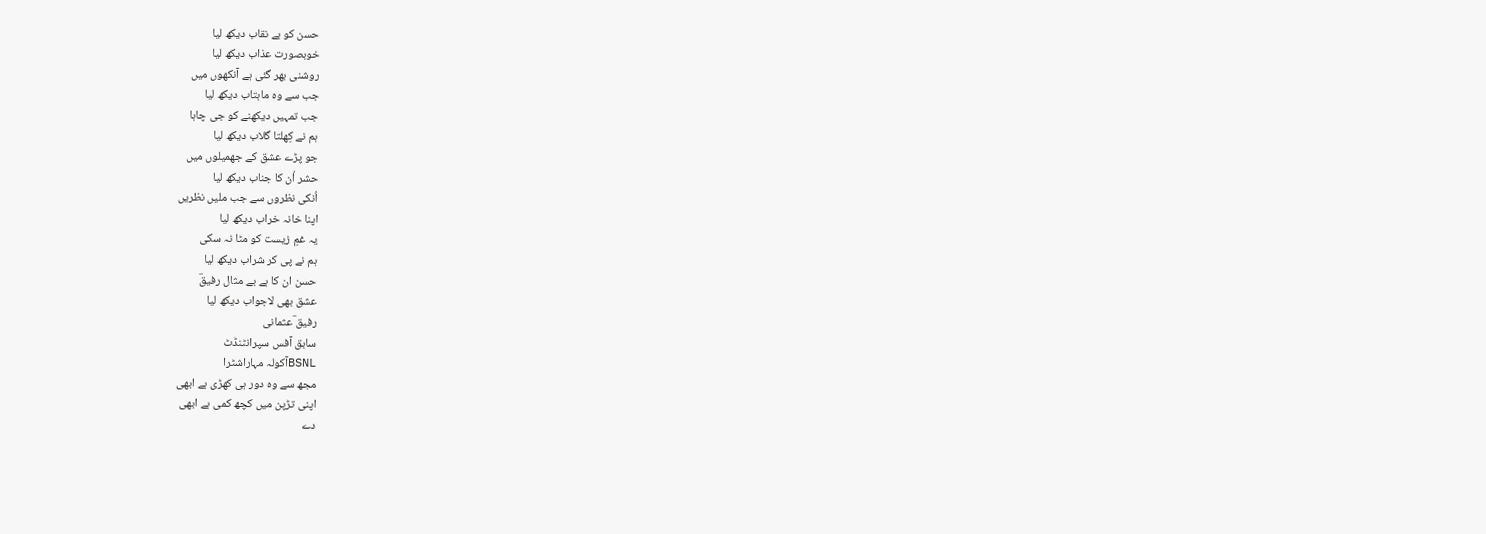حسن کو بے نقاب دیکھ لیا
خوبصورت عذاب دیکھ لیا
روشنی بھر گئی ہے آنکھوں میں
جب سے وہ ماہتاب دیکھ لیا
جب تمہیں دیکھنے کو جی چاہا
ہم نے کِھلتا گلاب دیکھ لیا
جو پڑے عشق کے جھمیلوں میں
حشر اُن کا جناب دیکھ لیا
اُنکی نظروں سے جب ملیں نظریں
اپنا خانہ خراب دیکھ لیا
یہ غمِ زیست کو مٹا نہ سکی
ہم نے پی کر شراب دیکھ لیا
حسن ان کا ہے بے مثال رفیقؔ
عشق بھی لاجواب دیکھ لیا
رفیق ؔعثمانی
سابق آفس سپرانٹنڈٹ
BSNLآکولہ مہاراشٹرا
مجھ سے وہ دور ہی کھڑی ہے ابھی
اپنی تڑپن میں کچھ کمی ہے ابھی
دے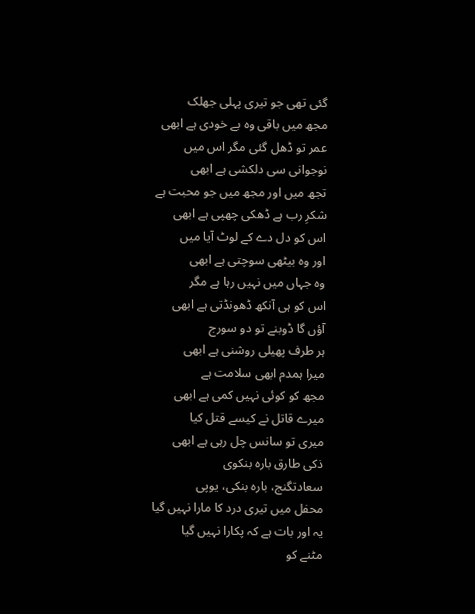گئی تھی جو تیری پہلی جھلک
مجھ میں باقی وہ بے خودی ہے ابھی
عمر تو ڈھل گئی مگر اس میں
نوجوانی سی دلکشی ہے ابھی
تجھ میں اور مجھ میں جو محبت ہے
شکرِ رب ہے ڈھکی چھپی ہے ابھی
اس کو دل دے کے لوٹ آیا میں
اور وہ بیٹھی سوچتی ہے ابھی
وہ جہاں میں نہیں رہا ہے مگر
اس کو ہی آنکھ ڈھونڈتی ہے ابھی
آؤں گا ڈوبنے تو دو سورج
ہر طرف پھیلی روشنی ہے ابھی
میرا ہمدم ابھی سلامت ہے
مجھ کو کوئی نہیں کمی ہے ابھی
میرے قاتل نے کیسے قتل کیا
میری تو سانس چل رہی ہے ابھی
ذکی طارق بارہ بنکوی
سعادتگنج، بارہ بنکی، یوپی
محفل میں تیری درد کا مارا نہیں گیا
یہ اور بات ہے کہ پکارا نہیں گیا
مٹنے کو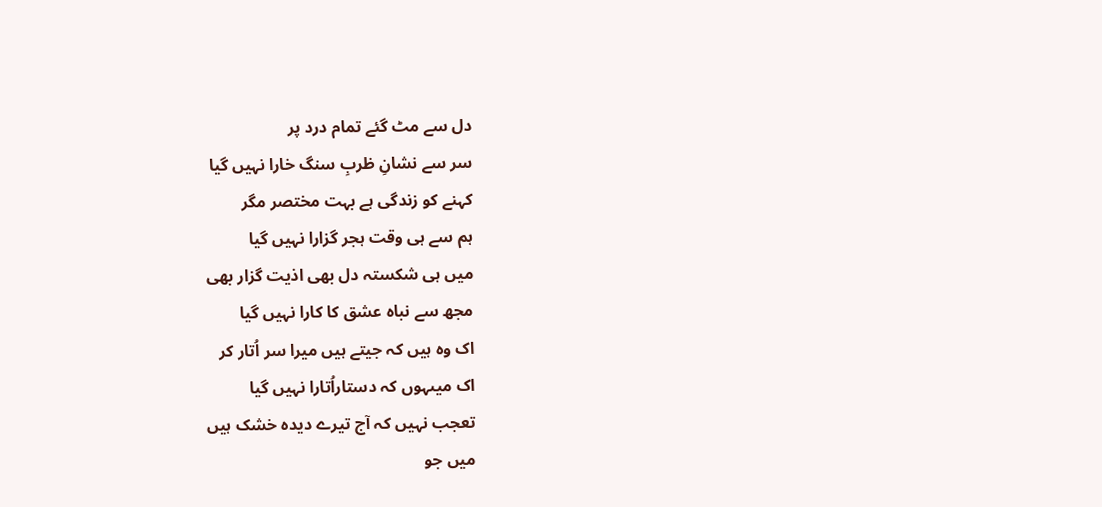دل سے مٹ گئے تمام درد پر
سر سے نشانِ ظربِ سنگ خارا نہیں گیا
کہنے کو زندگی ہے بہت مختصر مگر
ہم سے ہی وقت ہجر گزارا نہیں گیا
میں ہی شکستہ دل بھی اذیت گزار بھی
مجھ سے نباہ عشق کا کارا نہیں گیا
اک وہ ہیں کہ جیتے ہیں میرا سر اُتار کر
اک میںہوں کہ دستاراُتارا نہیں گیا
تعجب نہیں کہ آج تیرے دیدہ خشک ہیں
میں جو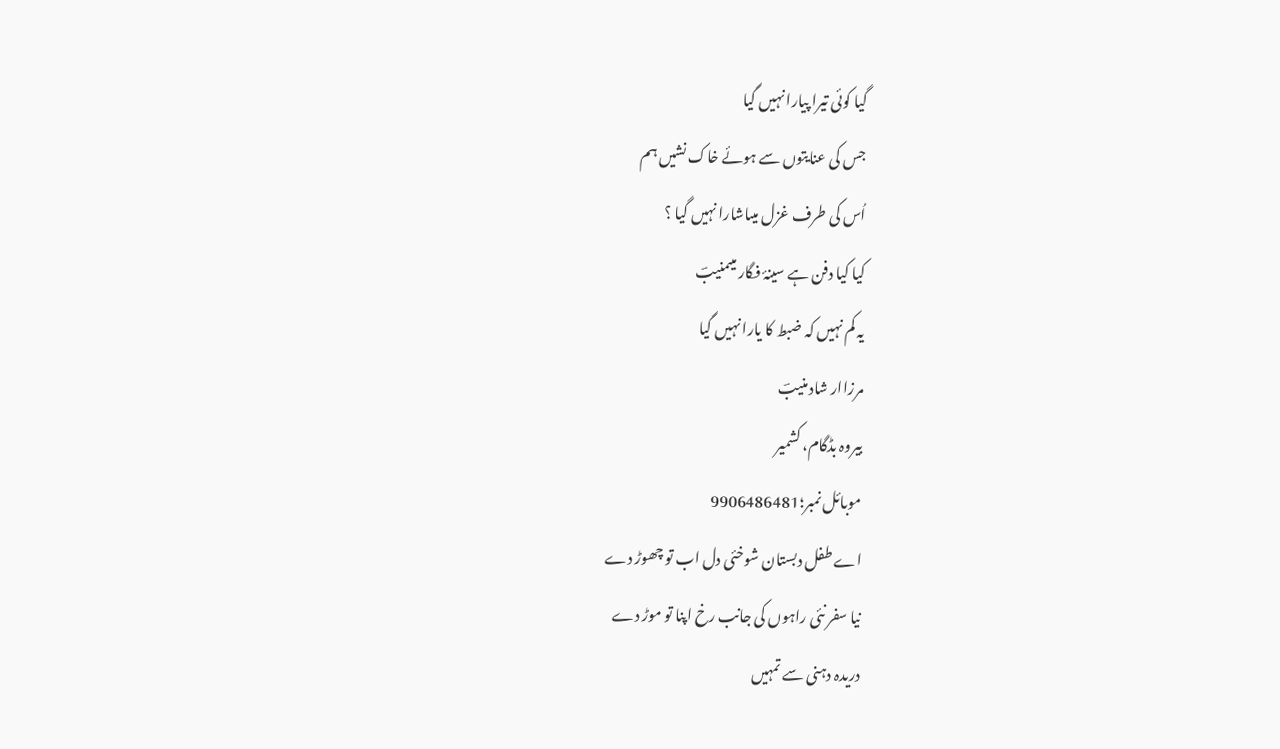گیا کوئی تیرا پیارا نہیں گیا
جس کی عنایتوں سے ہوئے خاک نشیں ہم
اُس کی طرف غزل میںاشارا نہیں گیا ؟
کیا کیا دفن ہے سینۂ فگار میںمنیبؔ
یہ کم نہیں کہ ضبط کا یارا نہیں گیا
مرزاار شاد منیبؔ
بیروہ بڈگام، کشمیر
موبائل نمبر؛9906486481
اے طفل دبستان شوخئی دل اب تو چھوڑ دے
نیا سفر نئی راہوں کی جانب رخ اپنا تو موڑ دے
دریدہ دہنی سے تمہیں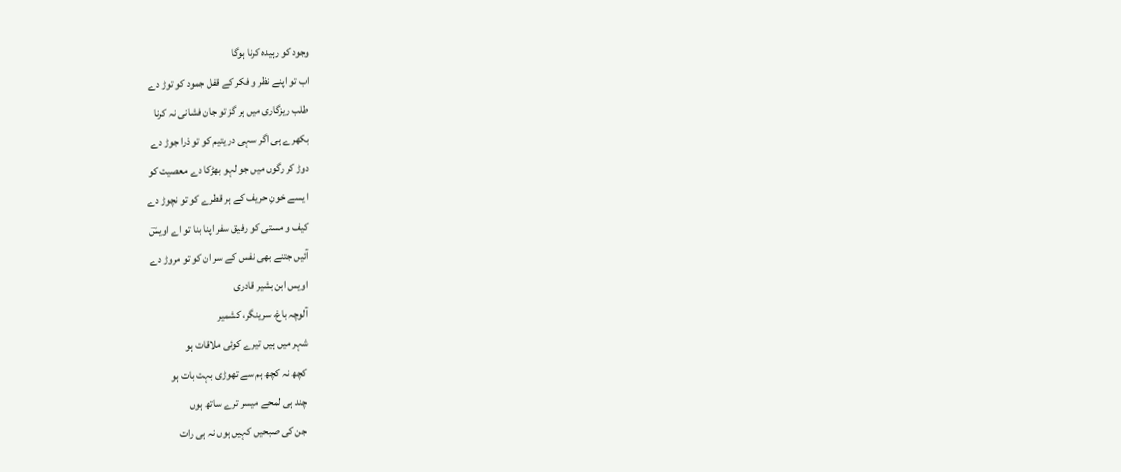وجود کو رہیدہ کرنا ہوگا
اب تو اپنے نظر و فکر کے قفل جمود کو توڑ دے
طلب ریزگاری میں ہر گز تو جان فشانی نہ کرنا
بکھرے ہی اگر سہی در یتیم کو تو ذرا جوڑ دے
دوڑ کر رگوں میں جو لہو بھڑکا دے معصیت کو
ا یسے خونِ حریف کے ہر قطرے کو تو نچوڑ دے
کیف و مستی کو رفیق سفر اپنا بنا تو اے اویسؔ
آئیں جتنے بھی نفس کے سر ان کو تو مروڑ دے
اویس ابن بشیر قادری
آلوچہ باغ، سرینگر، کشمیر
شہر میں ہیں تیرے کوئی ملاقات ہو
کچھ نہ کچھ ہم سے تھوڑی بہت بات ہو
چند ہی لمحے میسر ترے ساتھ ہوں
جن کی صبحیں کہیں ہوں نہ ہی رات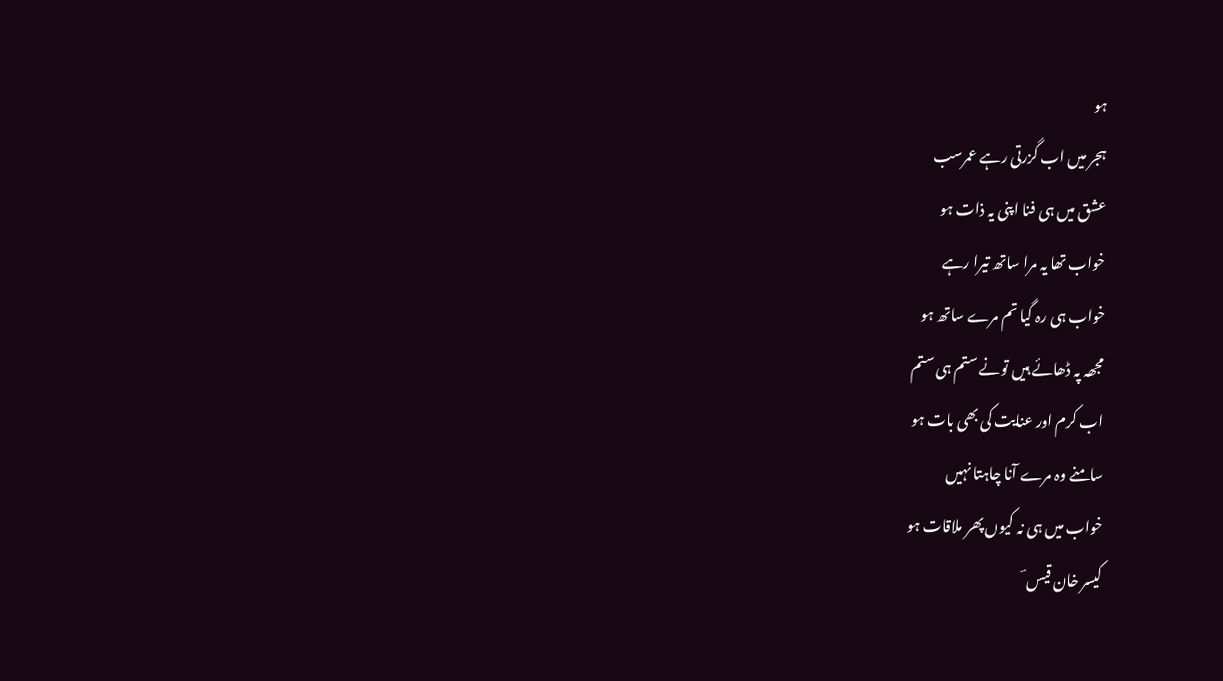ہو
ہجر میں اب گزرتی رہے عمرسب
عشق میں ہی فنا اپنی یہ ذات ہو
خواب تھا یہ مرا ساتھ تیرا رہے
خواب ہی رہ گیا تم مرے ساتھ ہو
مجھہ پہ ڈھائے ہیں تونے ستم ہی ستم
اب کرم اور عنایت کی بھی بات ہو
سامنے وہ مرے آنا چاہتا نہیں
خواب میں ہی نہ کیوں پھر ملاقات ہو
کیسر خان قیس ؔ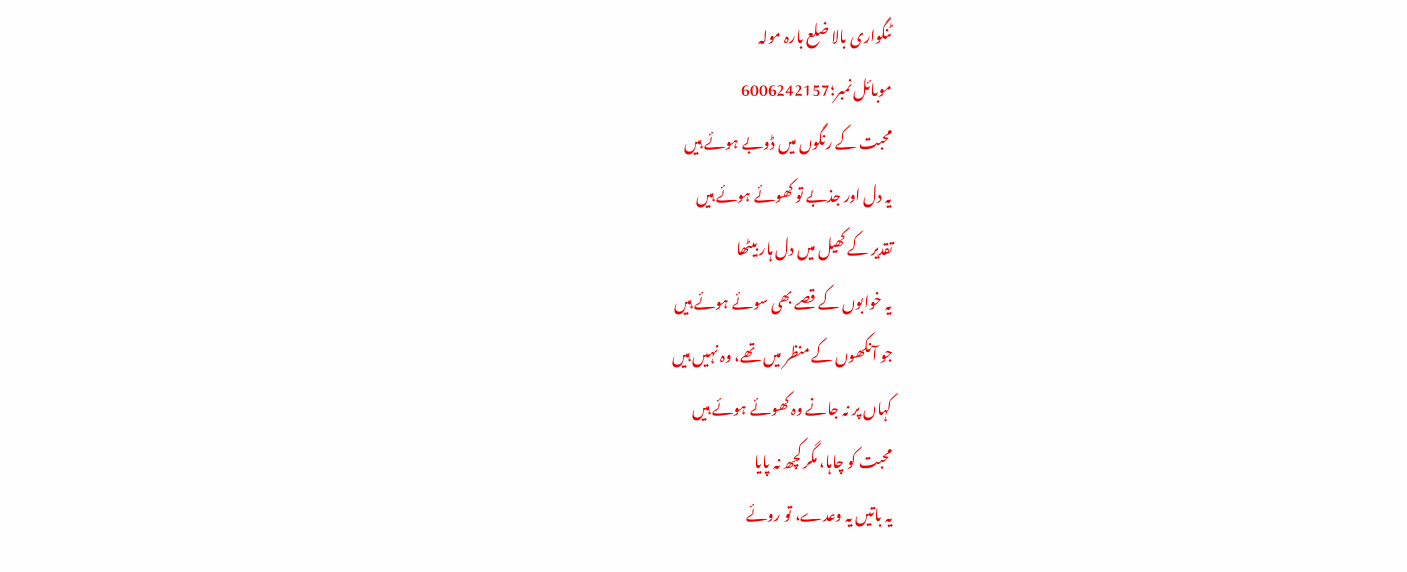ٹنگواری بالا ضلع بارہ مولہ
موبائل نمبر؛6006242157
محبت کے رنگوں میں ڈوبے ہوئے ہیں
یہ دل اور جذبے تو کھوئے ہوئے ہیں
تقدیر کے کھیل میں دل ہار بیٹھا
یہ خوابوں کے قصے بھی سوئے ہوئے ہیں
جو آنکھوں کے منظر میں تھے، وہ نہیں ہیں
کہاں پر نہ جانے وہ کھوئے ہوئے ہیں
محبت کو چاہا، مگر کچھ نہ پایا
یہ باتیں یہ وعدے، تو روئے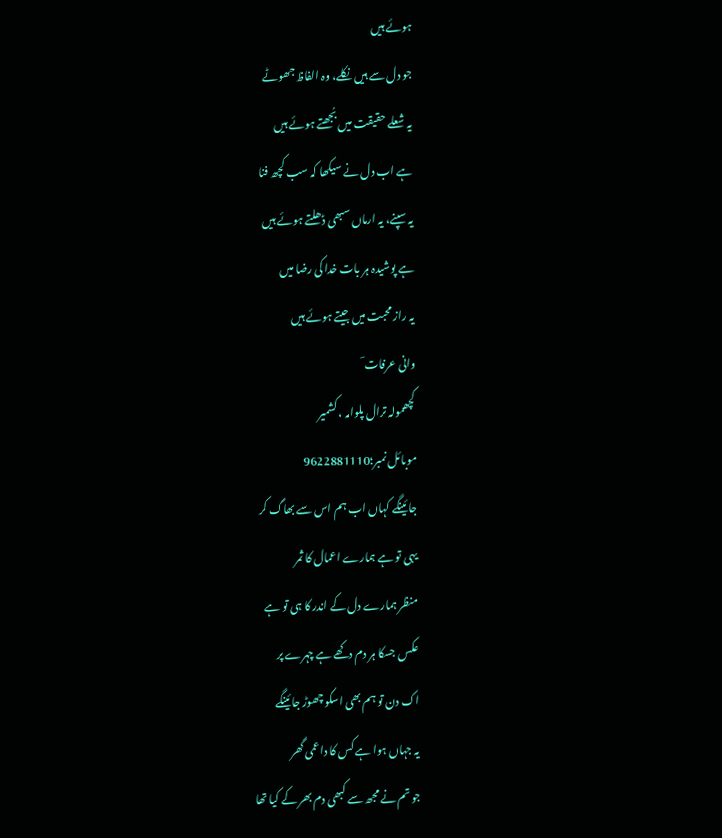ہوئے ہیں
جو دل سے ہیں نکلے، وہ الفاظ جھوٹے
یہ شعلے حقیقت میں بُجھتے ہوئے ہیں
ہے اب دل نے سیکھا کہ سب کچھ فنا
یہ سپنے، یہ ارماں سبھی ڈھلتے ہوئے ہیں
ہے پوشیدہ ہر بات خدا کی رضا میں
یہ راز محبت میں جیتے ہوئے ہیں
وانی عرفات ؔ
کچھمولہ ترال پلوامہ ، کشمیر
موبائل نمبر؛9622881110
جائینگے کہاں اب ہم اس سے بھاگ کر
یہی تو ہے ہمارے اعمال کا ثمر
منظر ہمارے دل کے اندر کا ہی تو ہے
عکس جسکا ہر دم دکھے ہے چہرے پر
اک دن تو ہم بھی اسکو چھوڑ جائینگے
یہ جہاں ہوا ہے کس کا داعمی گھر
جو تم نے مجھ سے کبھی دم بھر کے کیا تھا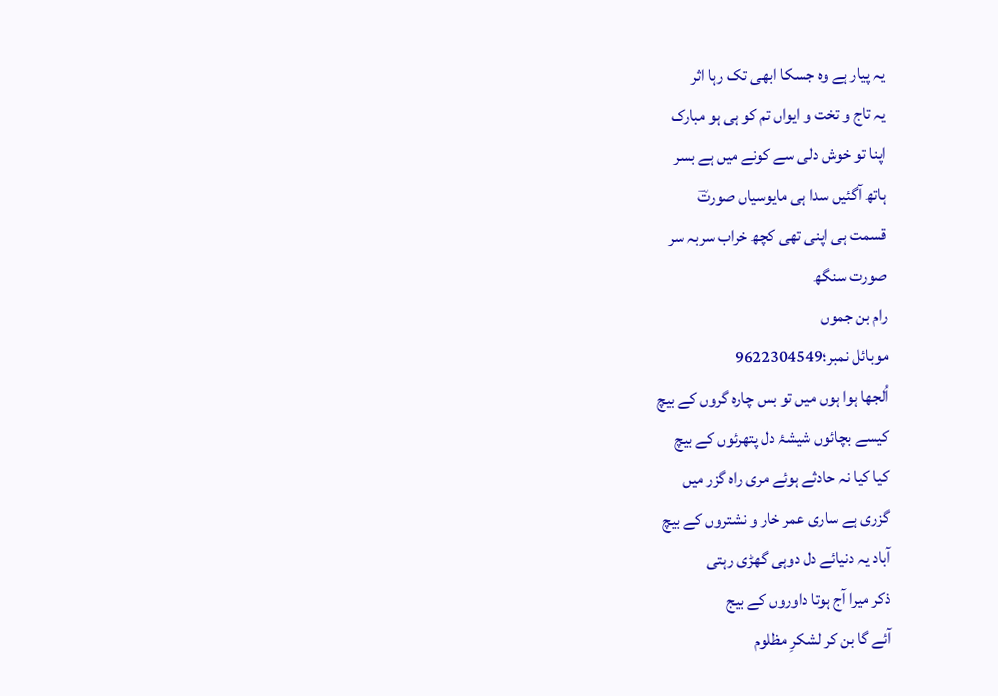یہ پیار ہے وہ جسکا ابھی تک رہا اثر
یہ تاج و تخت و ایواں تم کو ہی ہو مبارک
اپنا تو خوش دلی سے کونے میں ہے بسر
ہاتھ آگئیں سدا ہی مایوسیاں صورتؔ
قسمت ہی اپنی تھی کچھ خراب سربہ سر
صورت سنگھ
رام بن جموں
موبائل نمبر؛9622304549
اُلجھا ہوا ہوں میں تو بس چارہ گروں کے بیچ
کیسے بچائوں شیشۂ دل پتھرئوں کے بیچ
کیا کیا نہ حادثے ہوئے مری راہ گزر میں
گزری ہے ساری عمر خار و نشتروں کے بیچ
آباد یہ دنیائے دل دوہی گھڑی رہتی
ذکر میرا آج ہوتا داوروں کے بیج
آئے گا بن کر لشکرِ مظلوم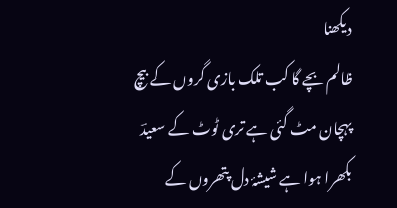دیکھنا
ظالم بچے گا کب تلک بازی گروں کے بیچ
پہچان مٹ گئی ہے تری ٹوٹ کے سعیدؔ
بکھرا ہوا ہے شیشۂ دل پتھروں کے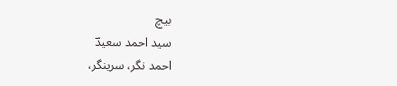بیچ
سید احمد سعیدؔ
احمد نگر، سرینگر،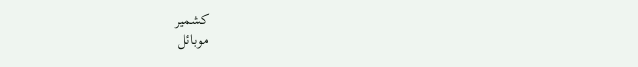کشمیر
موبائل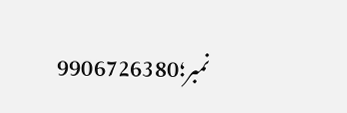نمبر؛9906726380